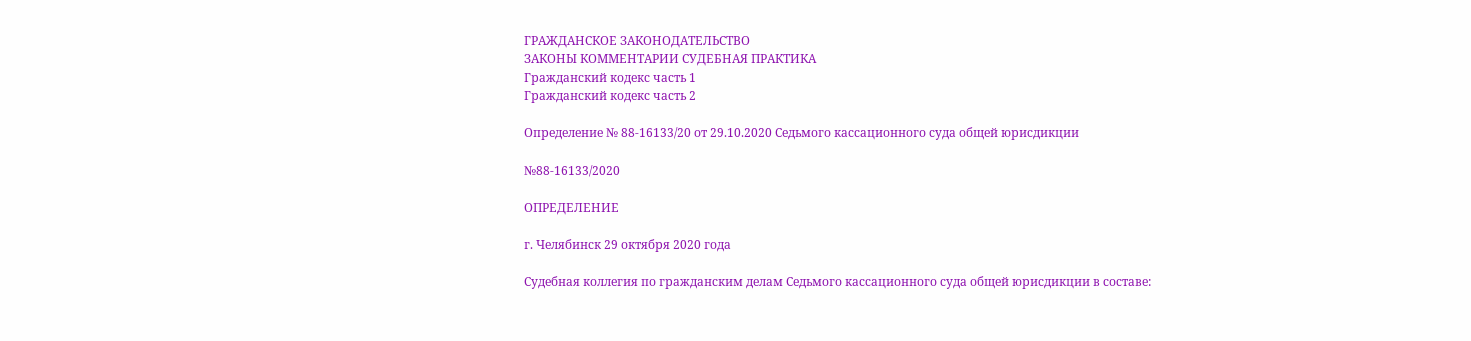ГРАЖДАНСКОЕ ЗАКОНОДАТЕЛЬСТВО
ЗАКОНЫ КОММЕНТАРИИ СУДЕБНАЯ ПРАКТИКА
Гражданский кодекс часть 1
Гражданский кодекс часть 2

Определение № 88-16133/20 от 29.10.2020 Седьмого кассационного суда общей юрисдикции

№88-16133/2020

ОПРЕДЕЛЕНИЕ

г. Челябинск 29 октября 2020 года

Судебная коллегия по гражданским делам Седьмого кассационного суда общей юрисдикции в составе: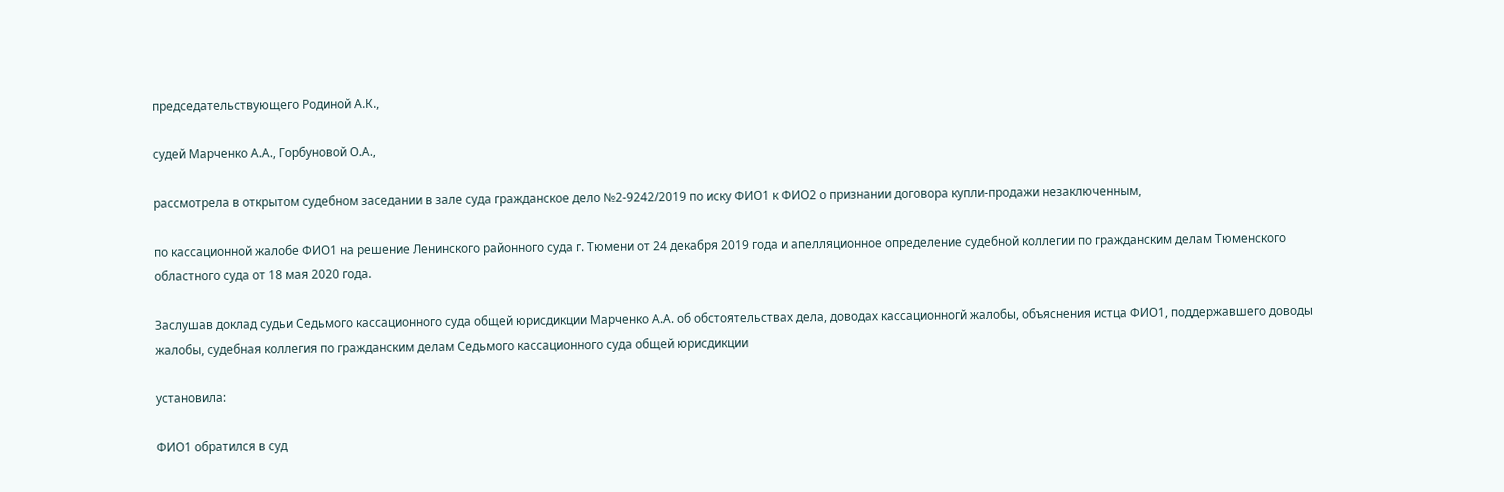председательствующего Родиной А.К.,

судей Марченко А.А., Горбуновой О.А.,

рассмотрела в открытом судебном заседании в зале суда гражданское дело №2-9242/2019 по иску ФИО1 к ФИО2 о признании договора купли-продажи незаключенным,

по кассационной жалобе ФИО1 на решение Ленинского районного суда г. Тюмени от 24 декабря 2019 года и апелляционное определение судебной коллегии по гражданским делам Тюменского областного суда от 18 мая 2020 года.

Заслушав доклад судьи Седьмого кассационного суда общей юрисдикции Марченко А.А. об обстоятельствах дела, доводах кассационногй жалобы, объяснения истца ФИО1, поддержавшего доводы жалобы, судебная коллегия по гражданским делам Седьмого кассационного суда общей юрисдикции

установила:

ФИО1 обратился в суд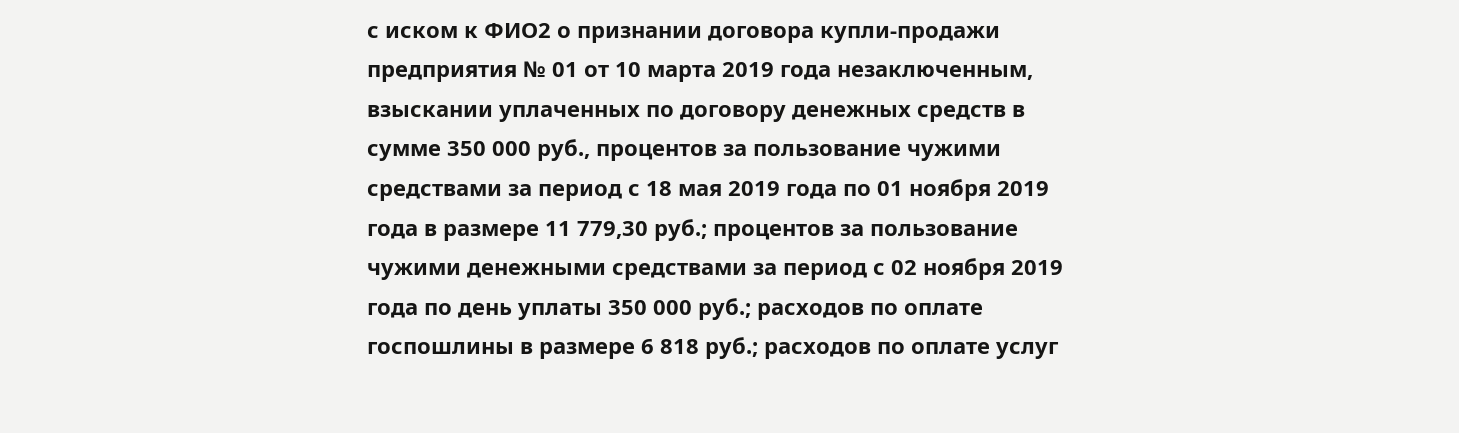с иском к ФИО2 о признании договора купли-продажи предприятия № 01 от 10 марта 2019 года незаключенным, взыскании уплаченных по договору денежных средств в сумме 350 000 руб., процентов за пользование чужими средствами за период с 18 мая 2019 года по 01 ноября 2019 года в размере 11 779,30 руб.; процентов за пользование чужими денежными средствами за период с 02 ноября 2019 года по день уплаты 350 000 руб.; расходов по оплате госпошлины в размере 6 818 руб.; расходов по оплате услуг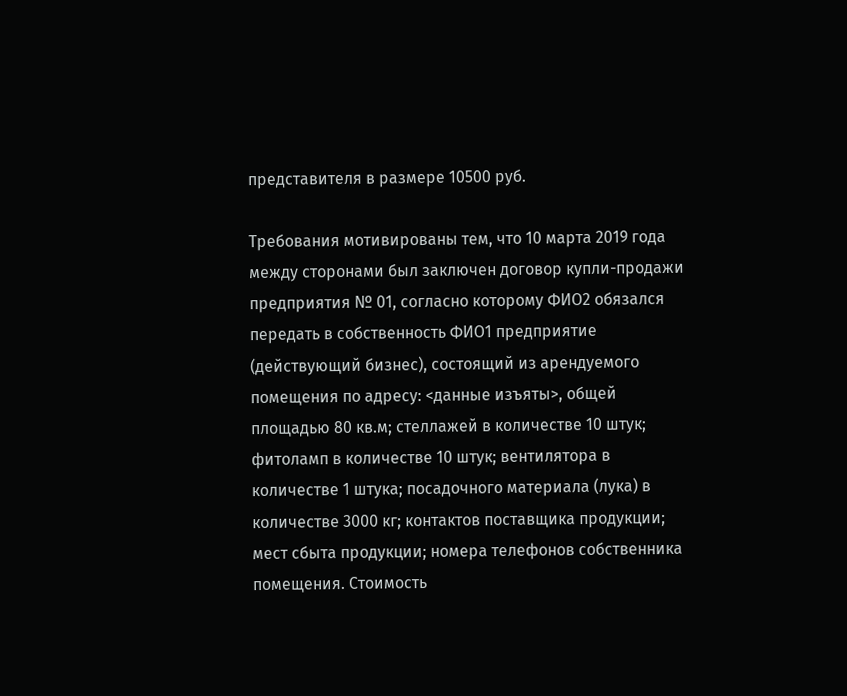представителя в размере 10500 руб.

Требования мотивированы тем, что 10 марта 2019 года между сторонами был заключен договор купли-продажи предприятия № 01, согласно которому ФИО2 обязался передать в собственность ФИО1 предприятие (действующий бизнес), состоящий из арендуемого помещения по адресу: <данные изъяты>, общей площадью 80 кв.м; стеллажей в количестве 10 штук; фитоламп в количестве 10 штук; вентилятора в количестве 1 штука; посадочного материала (лука) в количестве 3000 кг; контактов поставщика продукции; мест сбыта продукции; номера телефонов собственника помещения. Стоимость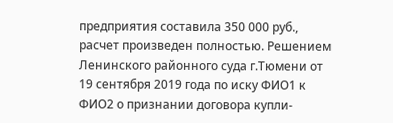предприятия составила 350 000 руб., расчет произведен полностью. Решением Ленинского районного суда г.Тюмени от 19 сентября 2019 года по иску ФИО1 к ФИО2 о признании договора купли-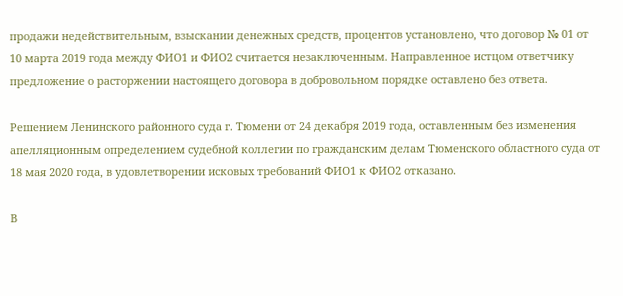продажи недействительным, взыскании денежных средств, процентов установлено, что договор № 01 от 10 марта 2019 года между ФИО1 и ФИО2 считается незаключенным. Направленное истцом ответчику предложение о расторжении настоящего договора в добровольном порядке оставлено без ответа.

Решением Ленинского районного суда г. Тюмени от 24 декабря 2019 года, оставленным без изменения апелляционным определением судебной коллегии по гражданским делам Тюменского областного суда от 18 мая 2020 года, в удовлетворении исковых требований ФИО1 к ФИО2 отказано.

В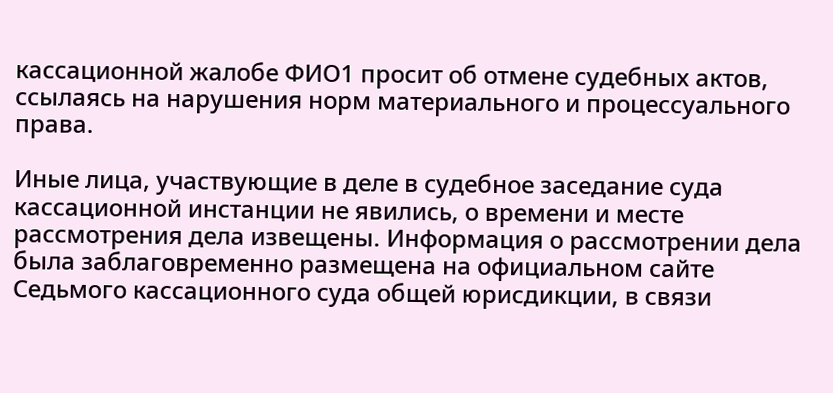кассационной жалобе ФИО1 просит об отмене судебных актов, ссылаясь на нарушения норм материального и процессуального права.

Иные лица, участвующие в деле в судебное заседание суда кассационной инстанции не явились, о времени и месте рассмотрения дела извещены. Информация о рассмотрении дела была заблаговременно размещена на официальном сайте Седьмого кассационного суда общей юрисдикции, в связи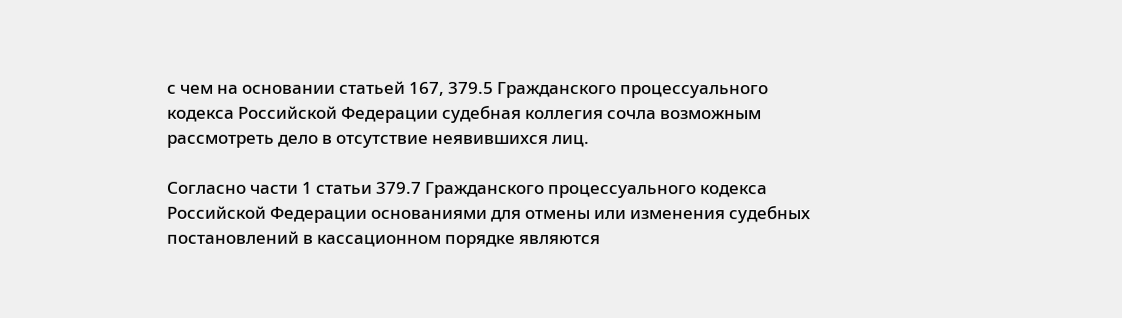с чем на основании статьей 167, 379.5 Гражданского процессуального кодекса Российской Федерации судебная коллегия сочла возможным рассмотреть дело в отсутствие неявившихся лиц.

Согласно части 1 статьи 379.7 Гражданского процессуального кодекса Российской Федерации основаниями для отмены или изменения судебных постановлений в кассационном порядке являются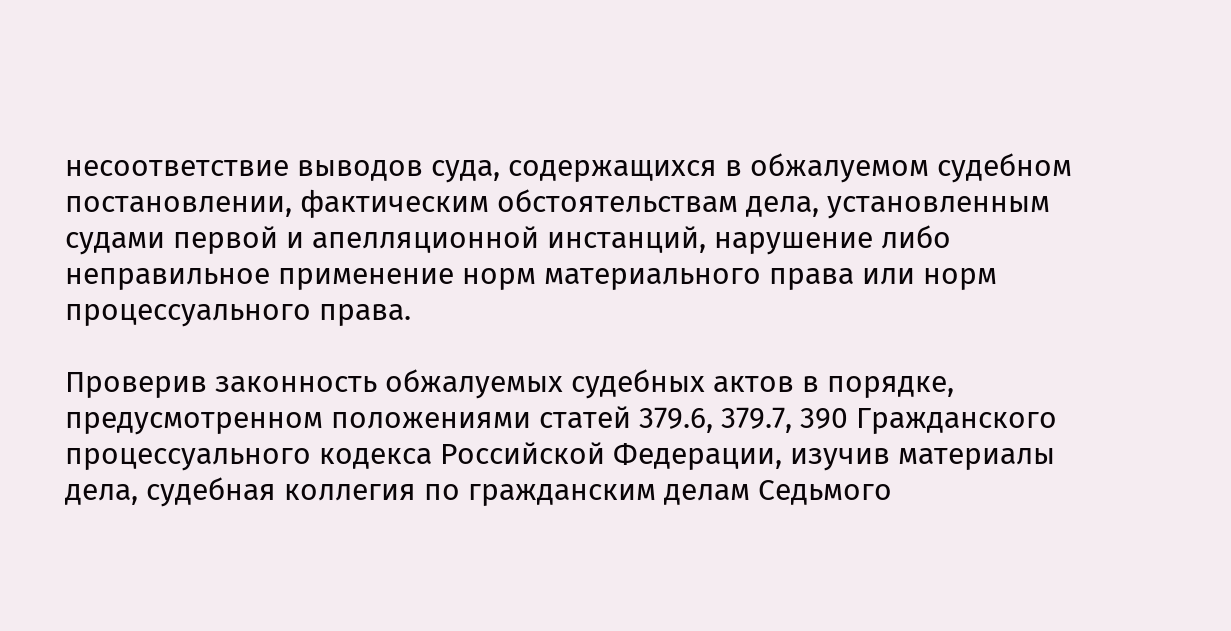несоответствие выводов суда, содержащихся в обжалуемом судебном постановлении, фактическим обстоятельствам дела, установленным судами первой и апелляционной инстанций, нарушение либо неправильное применение норм материального права или норм процессуального права.

Проверив законность обжалуемых судебных актов в порядке, предусмотренном положениями статей 379.6, 379.7, 390 Гражданского процессуального кодекса Российской Федерации, изучив материалы дела, судебная коллегия по гражданским делам Седьмого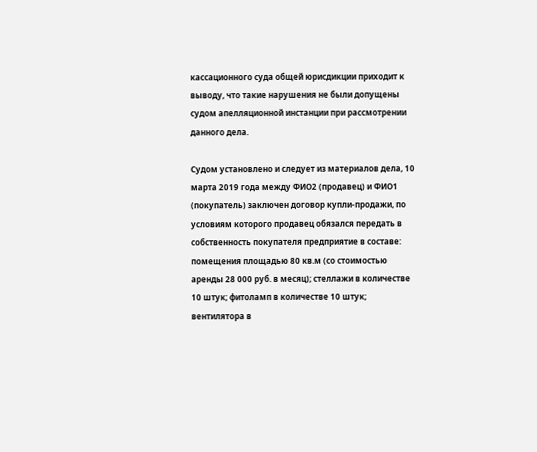кассационного суда общей юрисдикции приходит к выводу, что такие нарушения не были допущены судом апелляционной инстанции при рассмотрении данного дела.

Судом установлено и следует из материалов дела, 10 марта 2019 года между ФИО2 (продавец) и ФИО1 (покупатель) заключен договор купли-продажи, по условиям которого продавец обязался передать в собственность покупателя предприятие в составе: помещения площадью 80 кв.м (со стоимостью аренды 28 000 руб. в месяц); стеллажи в количестве 10 штук; фитоламп в количестве 10 штук; вентилятора в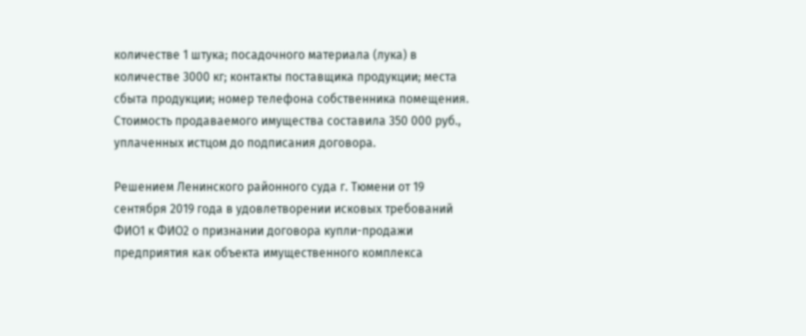количестве 1 штука; посадочного материала (лука) в количестве 3000 кг; контакты поставщика продукции; места сбыта продукции; номер телефона собственника помещения. Стоимость продаваемого имущества составила 350 000 руб., уплаченных истцом до подписания договора.

Решением Ленинского районного суда г. Тюмени от 19 сентября 2019 года в удовлетворении исковых требований ФИО1 к ФИО2 о признании договора купли-продажи предприятия как объекта имущественного комплекса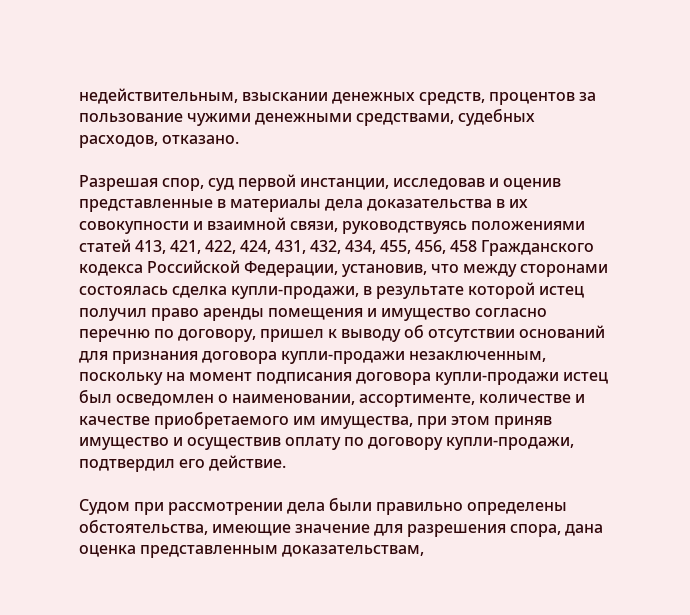недействительным, взыскании денежных средств, процентов за пользование чужими денежными средствами, судебных расходов, отказано.

Разрешая спор, суд первой инстанции, исследовав и оценив представленные в материалы дела доказательства в их совокупности и взаимной связи, руководствуясь положениями статей 413, 421, 422, 424, 431, 432, 434, 455, 456, 458 Гражданского кодекса Российской Федерации, установив, что между сторонами состоялась сделка купли-продажи, в результате которой истец получил право аренды помещения и имущество согласно перечню по договору, пришел к выводу об отсутствии оснований для признания договора купли-продажи незаключенным, поскольку на момент подписания договора купли-продажи истец был осведомлен о наименовании, ассортименте, количестве и качестве приобретаемого им имущества, при этом приняв имущество и осуществив оплату по договору купли-продажи, подтвердил его действие.

Судом при рассмотрении дела были правильно определены обстоятельства, имеющие значение для разрешения спора, дана оценка представленным доказательствам,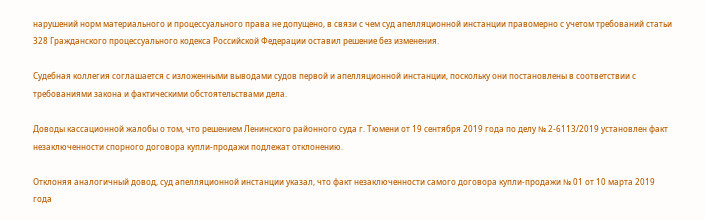нарушений норм материального и процессуального права не допущено, в связи с чем суд апелляционной инстанции правомерно с учетом требований статьи 328 Гражданского процессуального кодекса Российской Федерации оставил решение без изменения.

Судебная коллегия соглашается с изложенными выводами судов первой и апелляционной инстанции, поскольку они постановлены в соответствии с требованиями закона и фактическими обстоятельствами дела.

Доводы кассационной жалобы о том, что решением Ленинского районного суда г. Тюмени от 19 сентября 2019 года по делу № 2-6113/2019 установлен факт незаключенности спорного договора купли-продажи подлежат отклонению.

Отклоняя аналогичный довод, суд апелляционной инстанции указал, что факт незаключенности самого договора купли-продажи № 01 от 10 марта 2019 года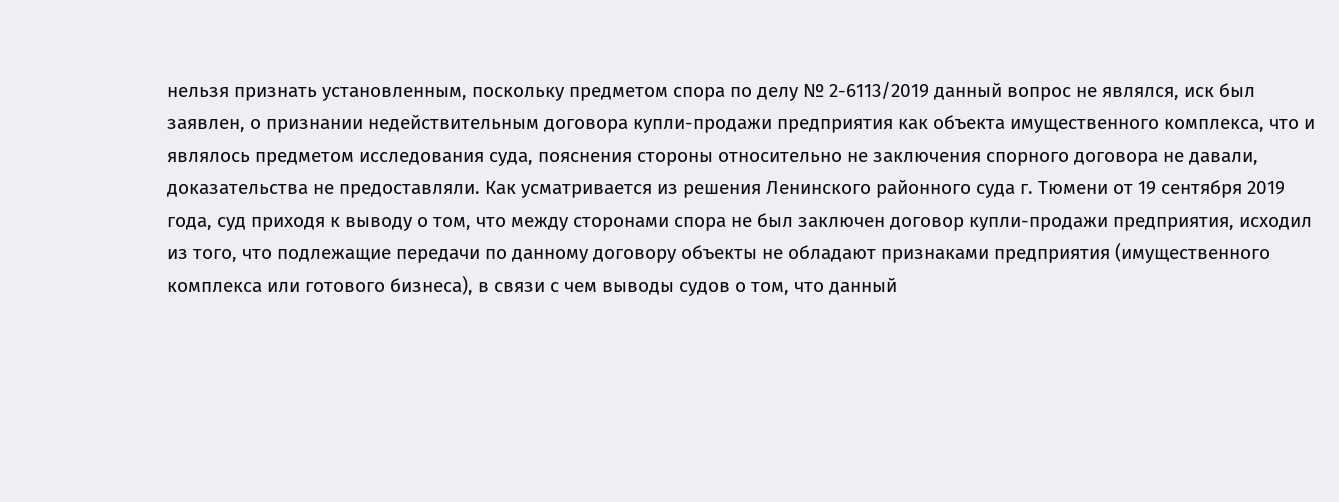нельзя признать установленным, поскольку предметом спора по делу № 2-6113/2019 данный вопрос не являлся, иск был заявлен, о признании недействительным договора купли-продажи предприятия как объекта имущественного комплекса, что и являлось предметом исследования суда, пояснения стороны относительно не заключения спорного договора не давали, доказательства не предоставляли. Как усматривается из решения Ленинского районного суда г. Тюмени от 19 сентября 2019 года, суд приходя к выводу о том, что между сторонами спора не был заключен договор купли-продажи предприятия, исходил из того, что подлежащие передачи по данному договору объекты не обладают признаками предприятия (имущественного комплекса или готового бизнеса), в связи с чем выводы судов о том, что данный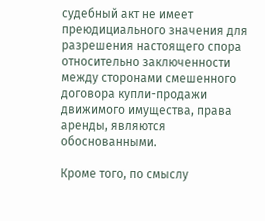судебный акт не имеет преюдициального значения для разрешения настоящего спора относительно заключенности между сторонами смешенного договора купли-продажи движимого имущества, права аренды, являются обоснованными.

Кроме того, по смыслу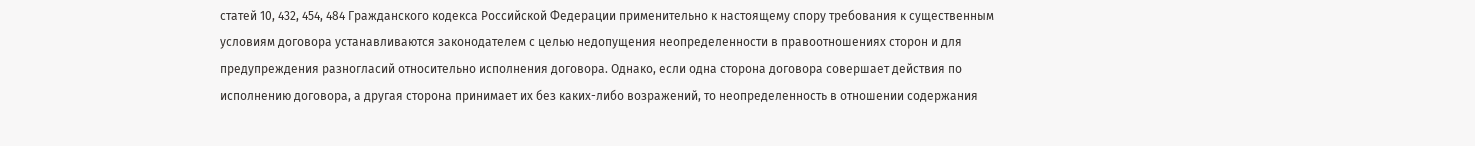статей 10, 432, 454, 484 Гражданского кодекса Российской Федерации применительно к настоящему спору требования к существенным условиям договора устанавливаются законодателем с целью недопущения неопределенности в правоотношениях сторон и для предупреждения разногласий относительно исполнения договора. Однако, если одна сторона договора совершает действия по исполнению договора, а другая сторона принимает их без каких-либо возражений, то неопределенность в отношении содержания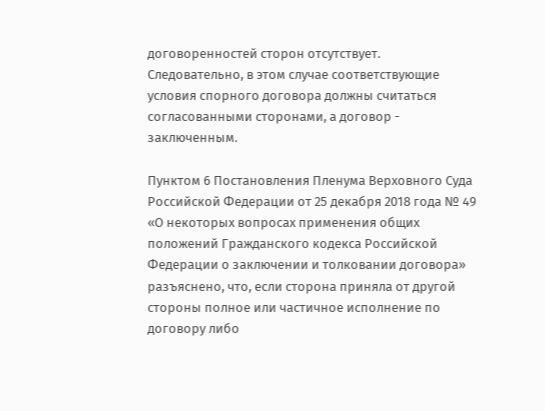договоренностей сторон отсутствует. Следовательно, в этом случае соответствующие условия спорного договора должны считаться согласованными сторонами, а договор - заключенным.

Пунктом 6 Постановления Пленума Верховного Суда Российской Федерации от 25 декабря 2018 года № 49 «О некоторых вопросах применения общих положений Гражданского кодекса Российской Федерации о заключении и толковании договора» разъяснено, что, если сторона приняла от другой стороны полное или частичное исполнение по договору либо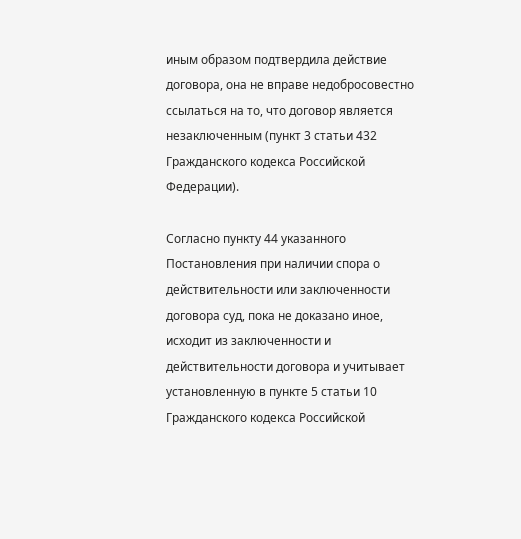иным образом подтвердила действие договора, она не вправе недобросовестно ссылаться на то, что договор является незаключенным (пункт 3 статьи 432 Гражданского кодекса Российской Федерации).

Согласно пункту 44 указанного Постановления при наличии спора о действительности или заключенности договора суд, пока не доказано иное, исходит из заключенности и действительности договора и учитывает установленную в пункте 5 статьи 10 Гражданского кодекса Российской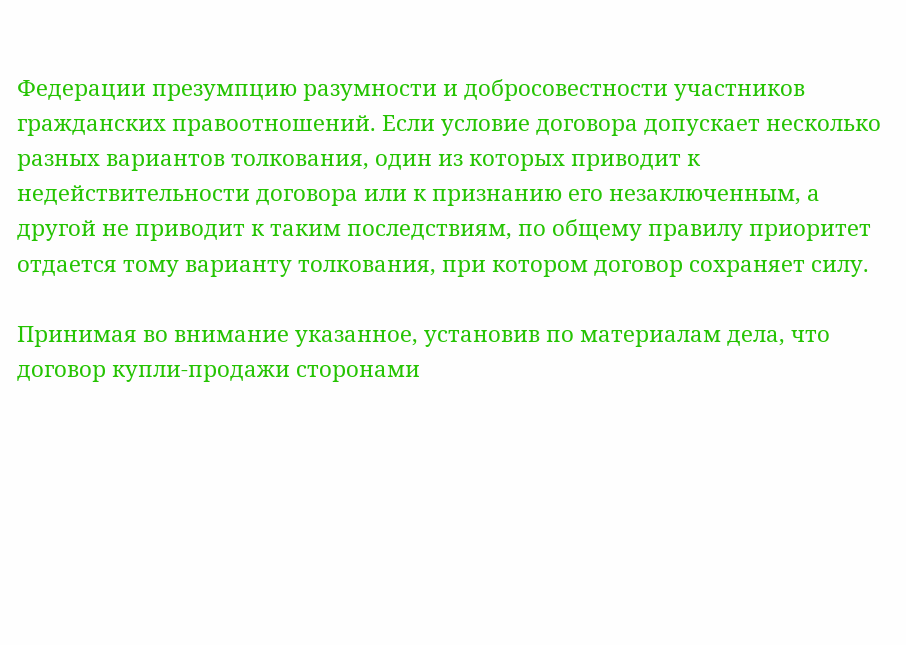Федерации презумпцию разумности и добросовестности участников гражданских правоотношений. Если условие договора допускает несколько разных вариантов толкования, один из которых приводит к недействительности договора или к признанию его незаключенным, а другой не приводит к таким последствиям, по общему правилу приоритет отдается тому варианту толкования, при котором договор сохраняет силу.

Принимая во внимание указанное, установив по материалам дела, что договор купли-продажи сторонами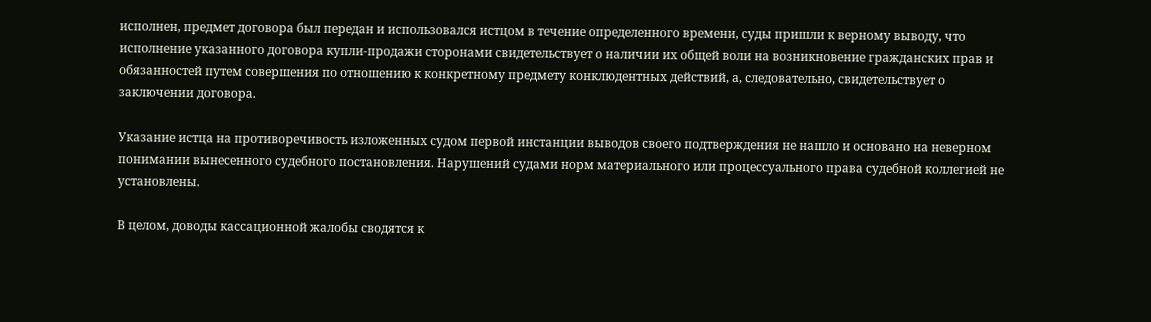исполнен, предмет договора был передан и использовался истцом в течение определенного времени, суды пришли к верному выводу, что исполнение указанного договора купли-продажи сторонами свидетельствует о наличии их общей воли на возникновение гражданских прав и обязанностей путем совершения по отношению к конкретному предмету конклюдентных действий, а, следовательно, свидетельствует о заключении договора.

Указание истца на противоречивость изложенных судом первой инстанции выводов своего подтверждения не нашло и основано на неверном понимании вынесенного судебного постановления. Нарушений судами норм материального или процессуального права судебной коллегией не установлены.

В целом, доводы кассационной жалобы сводятся к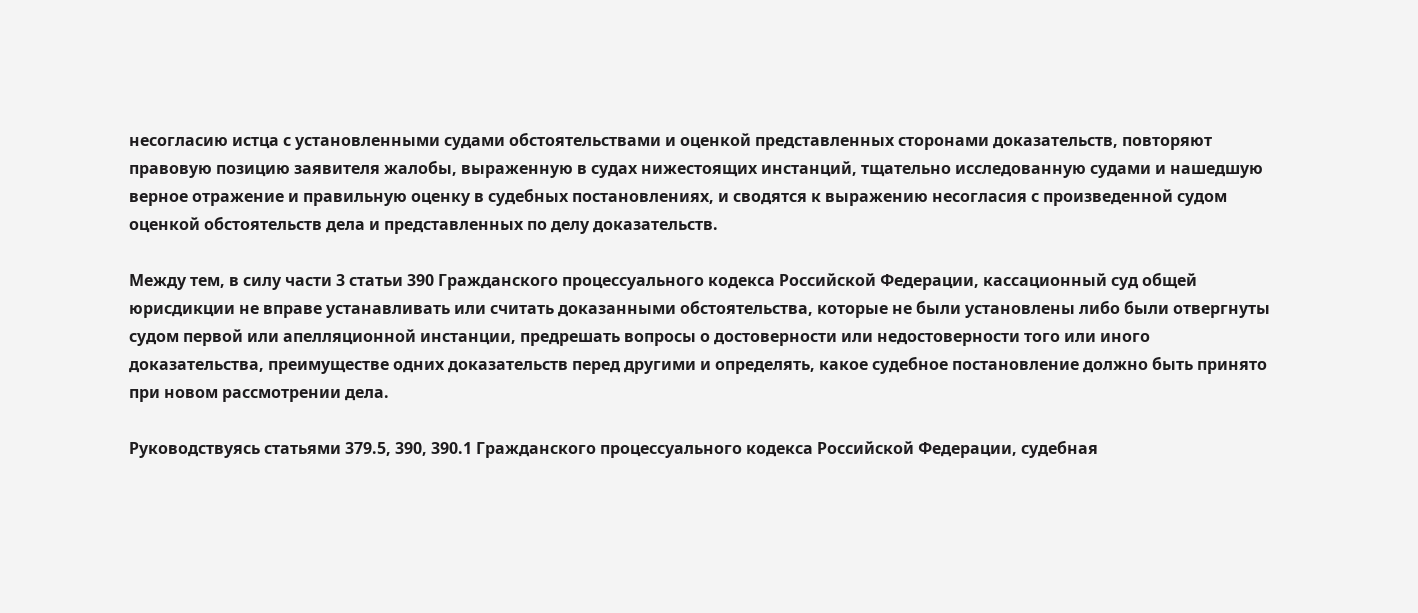несогласию истца с установленными судами обстоятельствами и оценкой представленных сторонами доказательств, повторяют правовую позицию заявителя жалобы, выраженную в судах нижестоящих инстанций, тщательно исследованную судами и нашедшую верное отражение и правильную оценку в судебных постановлениях, и сводятся к выражению несогласия с произведенной судом оценкой обстоятельств дела и представленных по делу доказательств.

Между тем, в силу части 3 статьи 390 Гражданского процессуального кодекса Российской Федерации, кассационный суд общей юрисдикции не вправе устанавливать или считать доказанными обстоятельства, которые не были установлены либо были отвергнуты судом первой или апелляционной инстанции, предрешать вопросы о достоверности или недостоверности того или иного доказательства, преимуществе одних доказательств перед другими и определять, какое судебное постановление должно быть принято при новом рассмотрении дела.

Руководствуясь статьями 379.5, 390, 390.1 Гражданского процессуального кодекса Российской Федерации, судебная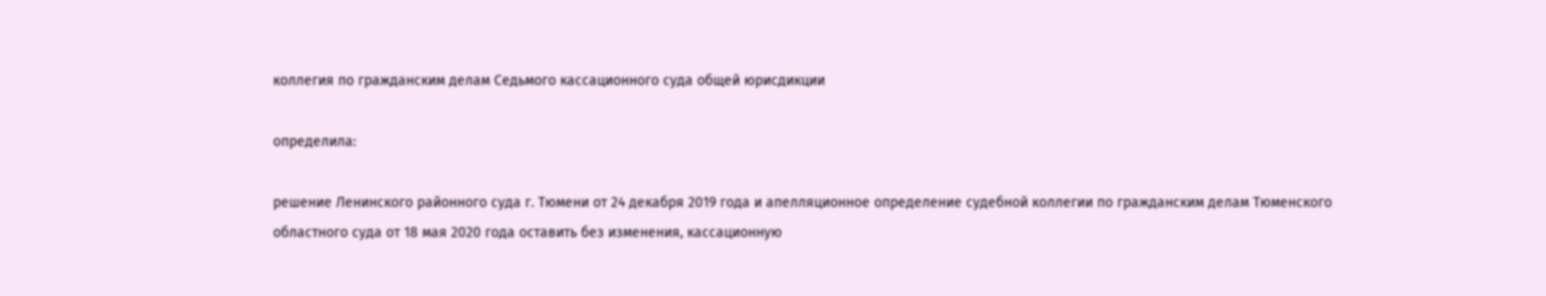коллегия по гражданским делам Седьмого кассационного суда общей юрисдикции

определила:

решение Ленинского районного суда г. Тюмени от 24 декабря 2019 года и апелляционное определение судебной коллегии по гражданским делам Тюменского областного суда от 18 мая 2020 года оставить без изменения, кассационную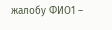жалобу ФИО1 –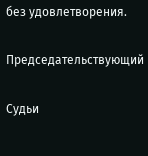без удовлетворения.

Председательствующий

Судьи